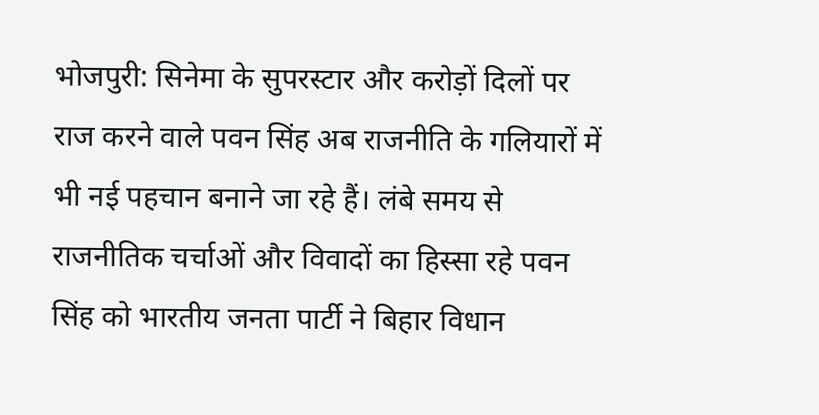भोजपुरी: सिनेमा के सुपरस्टार और करोड़ों दिलों पर राज करने वाले पवन सिंह अब राजनीति के गलियारों में भी नई पहचान बनाने जा रहे हैं। लंबे समय से राजनीतिक चर्चाओं और विवादों का हिस्सा रहे पवन सिंह को भारतीय जनता पार्टी ने बिहार विधान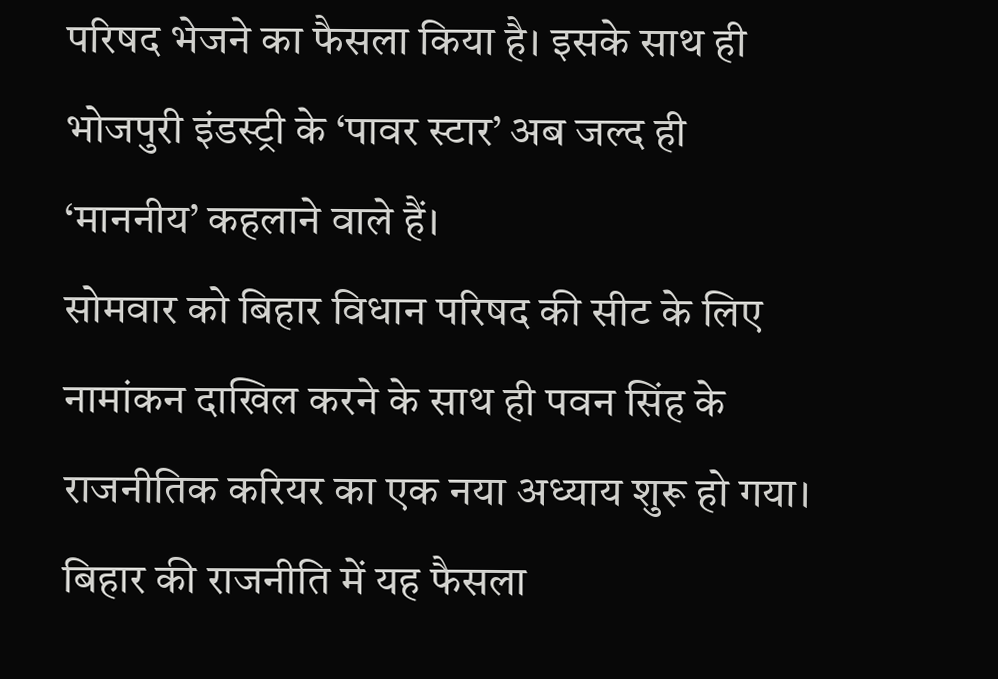परिषद भेजने का फैसला किया है। इसके साथ ही भोजपुरी इंडस्ट्री के ‘पावर स्टार’ अब जल्द ही ‘माननीय’ कहलाने वाले हैं।
सोमवार को बिहार विधान परिषद की सीट के लिए नामांकन दाखिल करने के साथ ही पवन सिंह के राजनीतिक करियर का एक नया अध्याय शुरू हो गया। बिहार की राजनीति में यह फैसला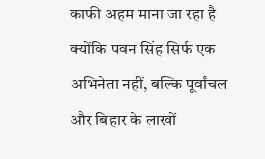काफी अहम माना जा रहा है क्योंकि पवन सिंह सिर्फ एक अभिनेता नहीं, बल्कि पूर्वांचल और बिहार के लाखों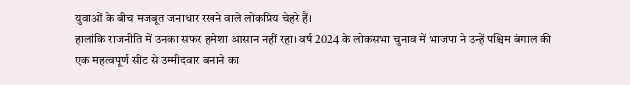युवाओं के बीच मजबूत जनाधार रखने वाले लोकप्रिय चेहरे हैं।
हालांकि राजनीति में उनका सफर हमेशा आसान नहीं रहा। वर्ष 2024 के लोकसभा चुनाव में भाजपा ने उन्हें पश्चिम बंगाल की एक महत्वपूर्ण सीट से उम्मीदवार बनाने का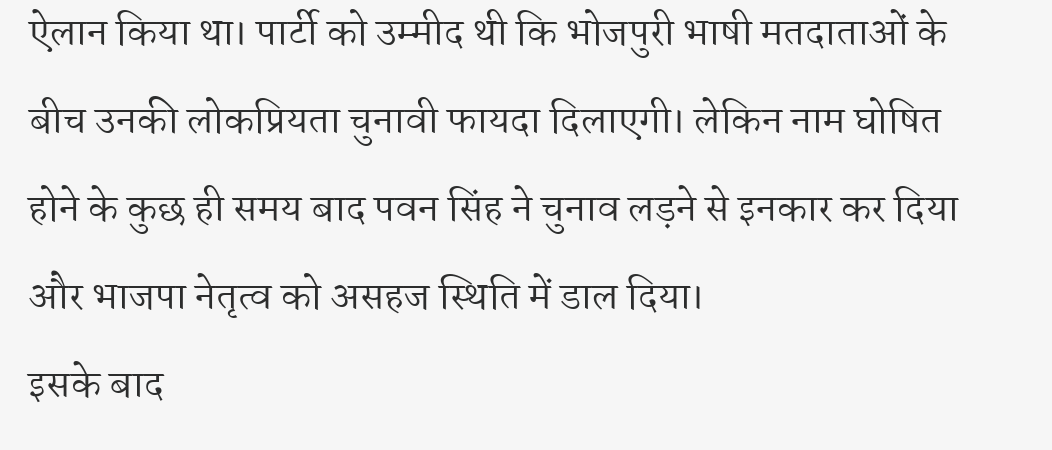ऐलान किया था। पार्टी को उम्मीद थी कि भोजपुरी भाषी मतदाताओं के बीच उनकी लोकप्रियता चुनावी फायदा दिलाएगी। लेकिन नाम घोषित होने के कुछ ही समय बाद पवन सिंह ने चुनाव लड़ने से इनकार कर दिया और भाजपा नेतृत्व को असहज स्थिति में डाल दिया।
इसके बाद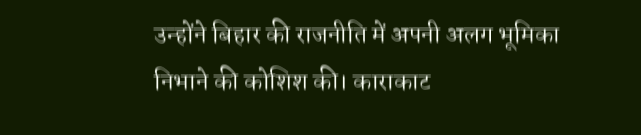उन्होंने बिहार की राजनीति में अपनी अलग भूमिका निभाने की कोशिश की। काराकाट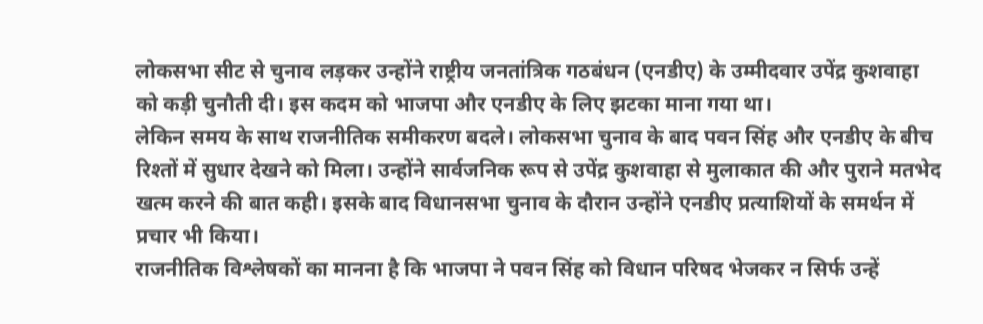लोकसभा सीट से चुनाव लड़कर उन्होंने राष्ट्रीय जनतांत्रिक गठबंधन (एनडीए) के उम्मीदवार उपेंद्र कुशवाहा को कड़ी चुनौती दी। इस कदम को भाजपा और एनडीए के लिए झटका माना गया था।
लेकिन समय के साथ राजनीतिक समीकरण बदले। लोकसभा चुनाव के बाद पवन सिंह और एनडीए के बीच रिश्तों में सुधार देखने को मिला। उन्होंने सार्वजनिक रूप से उपेंद्र कुशवाहा से मुलाकात की और पुराने मतभेद खत्म करने की बात कही। इसके बाद विधानसभा चुनाव के दौरान उन्होंने एनडीए प्रत्याशियों के समर्थन में प्रचार भी किया।
राजनीतिक विश्लेषकों का मानना है कि भाजपा ने पवन सिंह को विधान परिषद भेजकर न सिर्फ उन्हें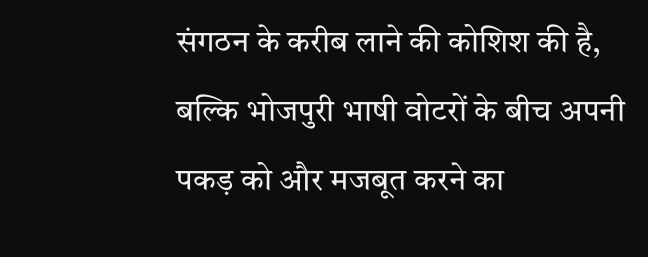संगठन के करीब लाने की कोशिश की है, बल्कि भोजपुरी भाषी वोटरों के बीच अपनी पकड़ को और मजबूत करने का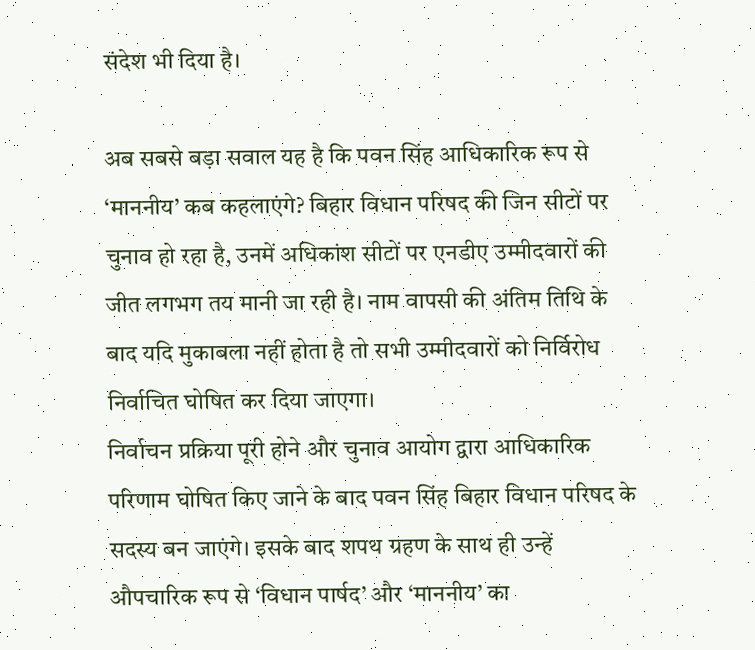संदेश भी दिया है।

अब सबसे बड़ा सवाल यह है कि पवन सिंह आधिकारिक रूप से ‘माननीय’ कब कहलाएंगे? बिहार विधान परिषद की जिन सीटों पर चुनाव हो रहा है, उनमें अधिकांश सीटों पर एनडीए उम्मीदवारों की जीत लगभग तय मानी जा रही है। नाम वापसी की अंतिम तिथि के बाद यदि मुकाबला नहीं होता है तो सभी उम्मीदवारों को निर्विरोध निर्वाचित घोषित कर दिया जाएगा।
निर्वाचन प्रक्रिया पूरी होने और चुनाव आयोग द्वारा आधिकारिक परिणाम घोषित किए जाने के बाद पवन सिंह बिहार विधान परिषद के सदस्य बन जाएंगे। इसके बाद शपथ ग्रहण के साथ ही उन्हें औपचारिक रूप से ‘विधान पार्षद’ और ‘माननीय’ का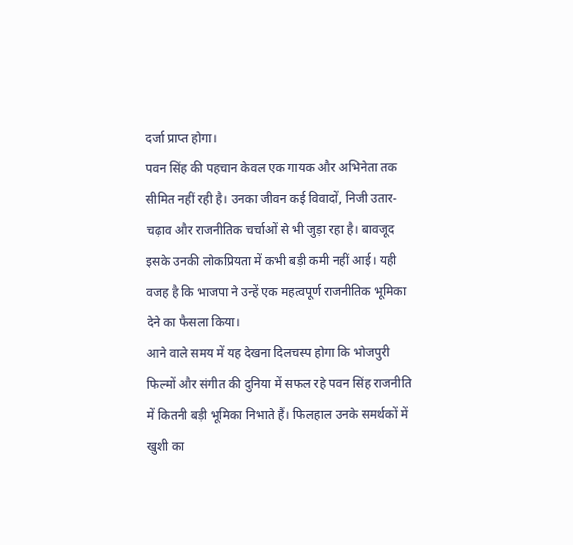दर्जा प्राप्त होगा।
पवन सिंह की पहचान केवल एक गायक और अभिनेता तक सीमित नहीं रही है। उनका जीवन कई विवादों, निजी उतार-चढ़ाव और राजनीतिक चर्चाओं से भी जुड़ा रहा है। बावजूद इसके उनकी लोकप्रियता में कभी बड़ी कमी नहीं आई। यही वजह है कि भाजपा ने उन्हें एक महत्वपूर्ण राजनीतिक भूमिका देने का फैसला किया।
आने वाले समय में यह देखना दिलचस्प होगा कि भोजपुरी फिल्मों और संगीत की दुनिया में सफल रहे पवन सिंह राजनीति में कितनी बड़ी भूमिका निभाते हैं। फिलहाल उनके समर्थकों में खुशी का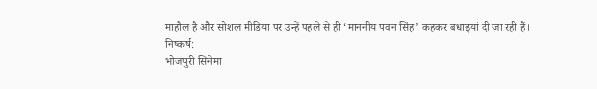माहौल है और सोशल मीडिया पर उन्हें पहले से ही ‘माननीय पवन सिंह’ कहकर बधाइयां दी जा रही हैं।
निष्कर्ष:
भोजपुरी सिनेमा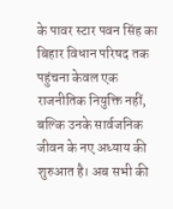के पावर स्टार पवन सिंह का बिहार विधान परिषद तक पहुंचना केवल एक राजनीतिक नियुक्ति नहीं, बल्कि उनके सार्वजनिक जीवन के नए अध्याय की शुरुआत है। अब सभी की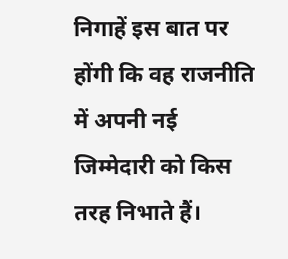निगाहें इस बात पर होंगी कि वह राजनीति में अपनी नई जिम्मेदारी को किस तरह निभाते हैं।